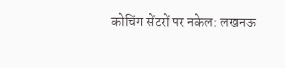कोचिंग सेंटरों पर नकेल: लखनऊ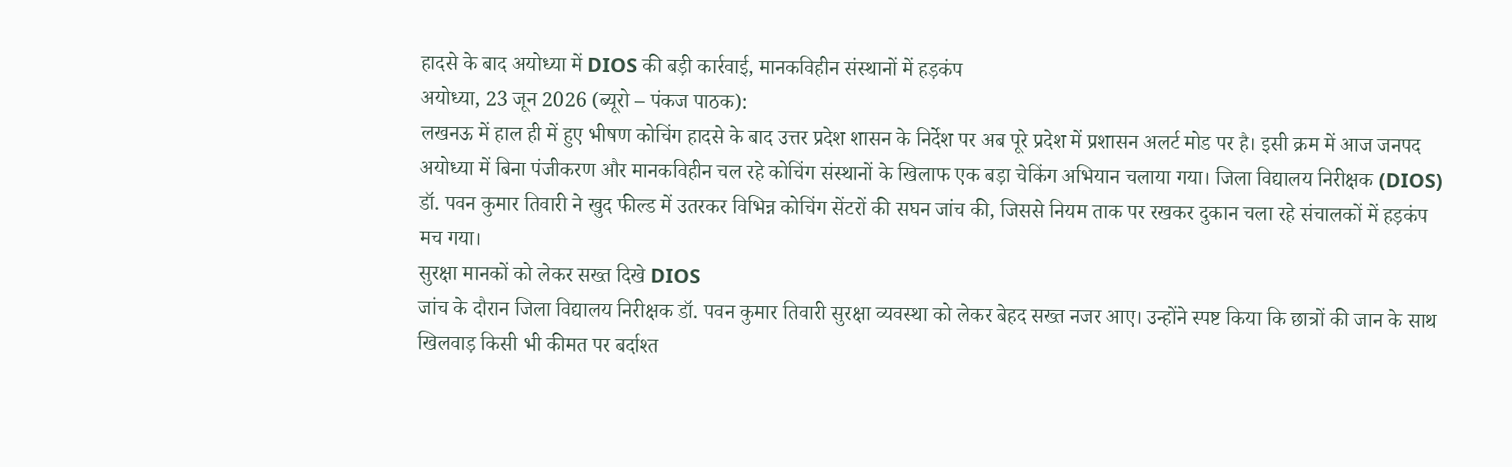हादसे के बाद अयोध्या में DIOS की बड़ी कार्रवाई, मानकविहीन संस्थानों में हड़कंप
अयोध्या, 23 जून 2026 (ब्यूरो – पंकज पाठक):
लखनऊ में हाल ही में हुए भीषण कोचिंग हादसे के बाद उत्तर प्रदेश शासन के निर्देश पर अब पूरे प्रदेश में प्रशासन अलर्ट मोड पर है। इसी क्रम में आज जनपद अयोध्या में बिना पंजीकरण और मानकविहीन चल रहे कोचिंग संस्थानों के खिलाफ एक बड़ा चेकिंग अभियान चलाया गया। जिला विद्यालय निरीक्षक (DIOS) डॉ. पवन कुमार तिवारी ने खुद फील्ड में उतरकर विभिन्न कोचिंग सेंटरों की सघन जांच की, जिससे नियम ताक पर रखकर दुकान चला रहे संचालकों में हड़कंप मच गया।
सुरक्षा मानकों को लेकर सख्त दिखे DIOS
जांच के दौरान जिला विद्यालय निरीक्षक डॉ. पवन कुमार तिवारी सुरक्षा व्यवस्था को लेकर बेहद सख्त नजर आए। उन्होंने स्पष्ट किया कि छात्रों की जान के साथ खिलवाड़ किसी भी कीमत पर बर्दाश्त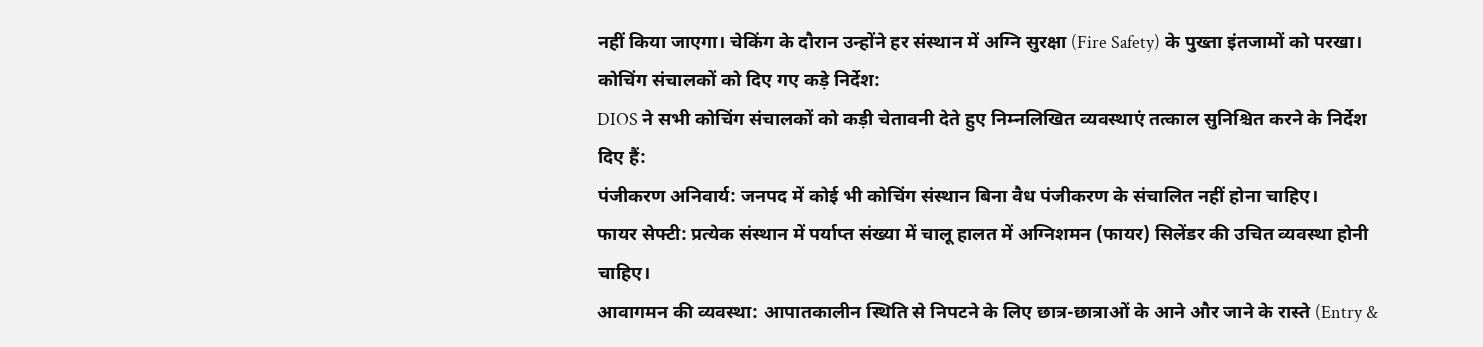नहीं किया जाएगा। चेकिंग के दौरान उन्होंने हर संस्थान में अग्नि सुरक्षा (Fire Safety) के पुख्ता इंतजामों को परखा।
कोचिंग संचालकों को दिए गए कड़े निर्देश:
DIOS ने सभी कोचिंग संचालकों को कड़ी चेतावनी देते हुए निम्नलिखित व्यवस्थाएं तत्काल सुनिश्चित करने के निर्देश दिए हैं:
पंजीकरण अनिवार्य: जनपद में कोई भी कोचिंग संस्थान बिना वैध पंजीकरण के संचालित नहीं होना चाहिए।
फायर सेफ्टी: प्रत्येक संस्थान में पर्याप्त संख्या में चालू हालत में अग्निशमन (फायर) सिलेंडर की उचित व्यवस्था होनी चाहिए।
आवागमन की व्यवस्था: आपातकालीन स्थिति से निपटने के लिए छात्र-छात्राओं के आने और जाने के रास्ते (Entry &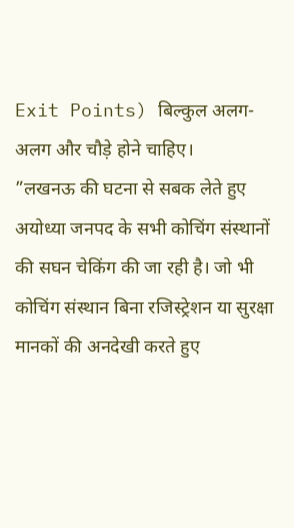Exit Points) बिल्कुल अलग-अलग और चौड़े होने चाहिए।
”लखनऊ की घटना से सबक लेते हुए अयोध्या जनपद के सभी कोचिंग संस्थानों की सघन चेकिंग की जा रही है। जो भी कोचिंग संस्थान बिना रजिस्ट्रेशन या सुरक्षा मानकों की अनदेखी करते हुए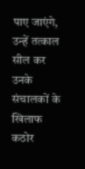पाए जाएंगे, उन्हें तत्काल सील कर उनके संचालकों के खिलाफ कठोर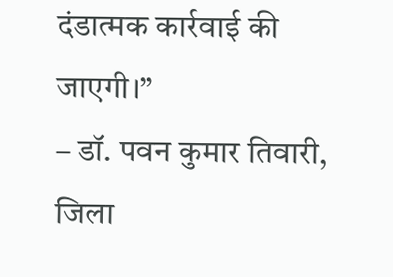दंडात्मक कार्रवाई की जाएगी।”
– डॉ. पवन कुमार तिवारी, जिला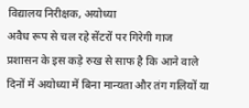विद्यालय निरीक्षक, अयोध्या
अवैध रूप से चल रहे सेंटरों पर गिरेगी गाज
प्रशासन के इस कड़े रुख से साफ है कि आने वाले दिनों में अयोध्या में बिना मान्यता और तंग गलियों या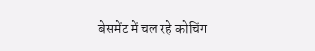बेसमेंट में चल रहे कोचिंग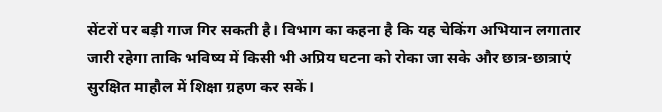सेंटरों पर बड़ी गाज गिर सकती है। विभाग का कहना है कि यह चेकिंग अभियान लगातार जारी रहेगा ताकि भविष्य में किसी भी अप्रिय घटना को रोका जा सके और छात्र-छात्राएं सुरक्षित माहौल में शिक्षा ग्रहण कर सकें।